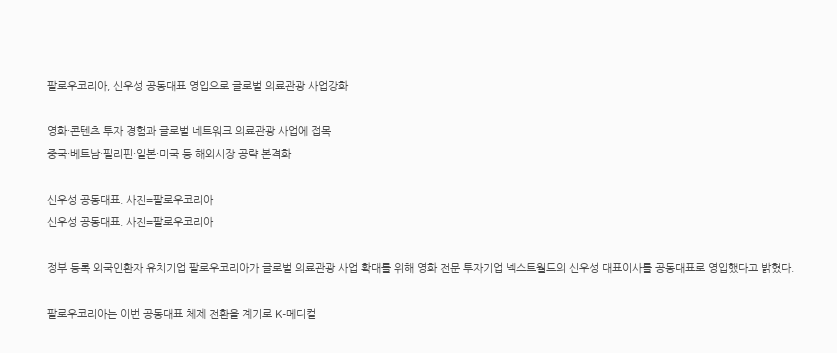팔로우코리아, 신우성 공동대표 영입으로 글로벌 의료관광 사업강화

영화·콘텐츠 투자 경험과 글로벌 네트워크 의료관광 사업에 접목
중국·베트남·필리핀·일본·미국 등 해외시장 공략 본격화

신우성 공동대표. 사진=팔로우코리아
신우성 공동대표. 사진=팔로우코리아

정부 등록 외국인환자 유치기업 팔로우코리아가 글로벌 의료관광 사업 확대를 위해 영화 전문 투자기업 넥스트월드의 신우성 대표이사를 공동대표로 영입했다고 밝혔다.

팔로우코리아는 이번 공동대표 체제 전환을 계기로 K-메디컬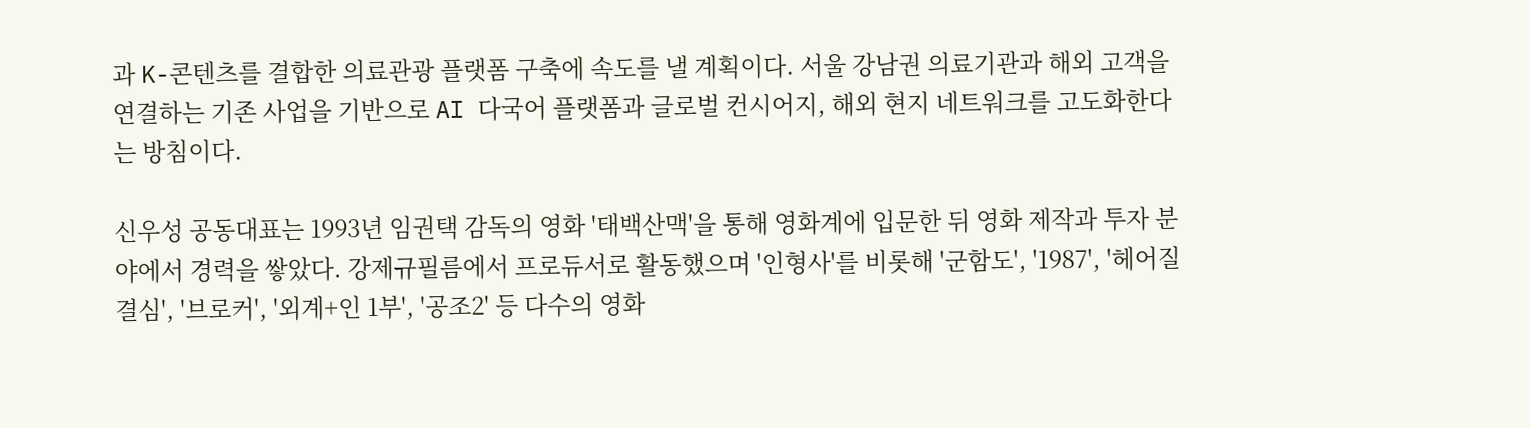과 K-콘텐츠를 결합한 의료관광 플랫폼 구축에 속도를 낼 계획이다. 서울 강남권 의료기관과 해외 고객을 연결하는 기존 사업을 기반으로 AI 다국어 플랫폼과 글로벌 컨시어지, 해외 현지 네트워크를 고도화한다는 방침이다.

신우성 공동대표는 1993년 임권택 감독의 영화 '태백산맥'을 통해 영화계에 입문한 뒤 영화 제작과 투자 분야에서 경력을 쌓았다. 강제규필름에서 프로듀서로 활동했으며 '인형사'를 비롯해 '군함도', '1987', '헤어질 결심', '브로커', '외계+인 1부', '공조2' 등 다수의 영화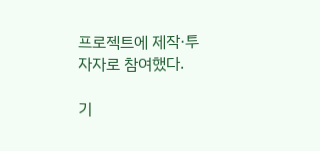프로젝트에 제작·투자자로 참여했다.

기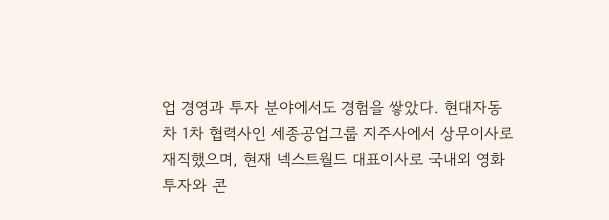업 경영과 투자 분야에서도 경험을 쌓았다. 현대자동차 1차 협력사인 세종공업그룹 지주사에서 상무이사로 재직했으며, 현재 넥스트월드 대표이사로 국내외 영화 투자와 콘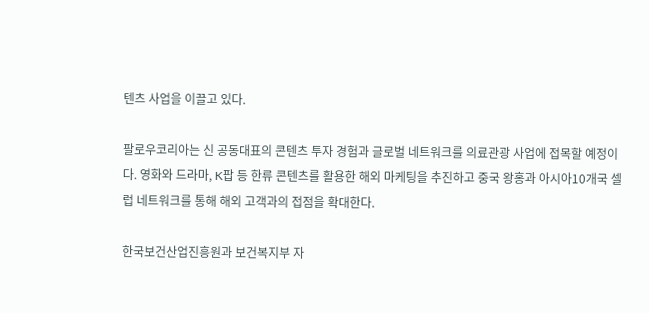텐츠 사업을 이끌고 있다.

팔로우코리아는 신 공동대표의 콘텐츠 투자 경험과 글로벌 네트워크를 의료관광 사업에 접목할 예정이다. 영화와 드라마, K팝 등 한류 콘텐츠를 활용한 해외 마케팅을 추진하고 중국 왕홍과 아시아10개국 셀럽 네트워크를 통해 해외 고객과의 접점을 확대한다.

한국보건산업진흥원과 보건복지부 자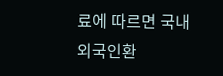료에 따르면 국내 외국인환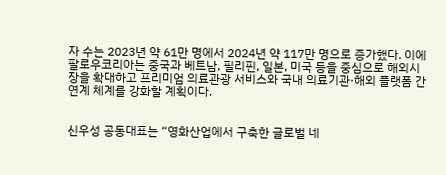자 수는 2023년 약 61만 명에서 2024년 약 117만 명으로 증가했다. 이에 팔로우코리아는 중국과 베트남, 필리핀, 일본, 미국 등을 중심으로 해외시장을 확대하고 프리미엄 의료관광 서비스와 국내 의료기관·해외 플랫폼 간 연계 체계를 강화할 계획이다.


신우성 공동대표는 “영화산업에서 구축한 글로벌 네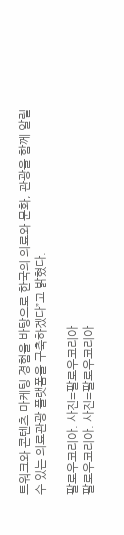트워크와 콘텐츠 마케팅 경험을 바탕으로 한국의 의료와 문화, 관광을 함께 알릴 수 있는 의료관광 플랫폼을 구축하겠다”고 밝혔다.

팔로우코리아. 사진=팔로우코리아
팔로우코리아. 사진=팔로우코리아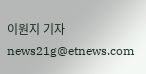이원지 기자 news21g@etnews.com